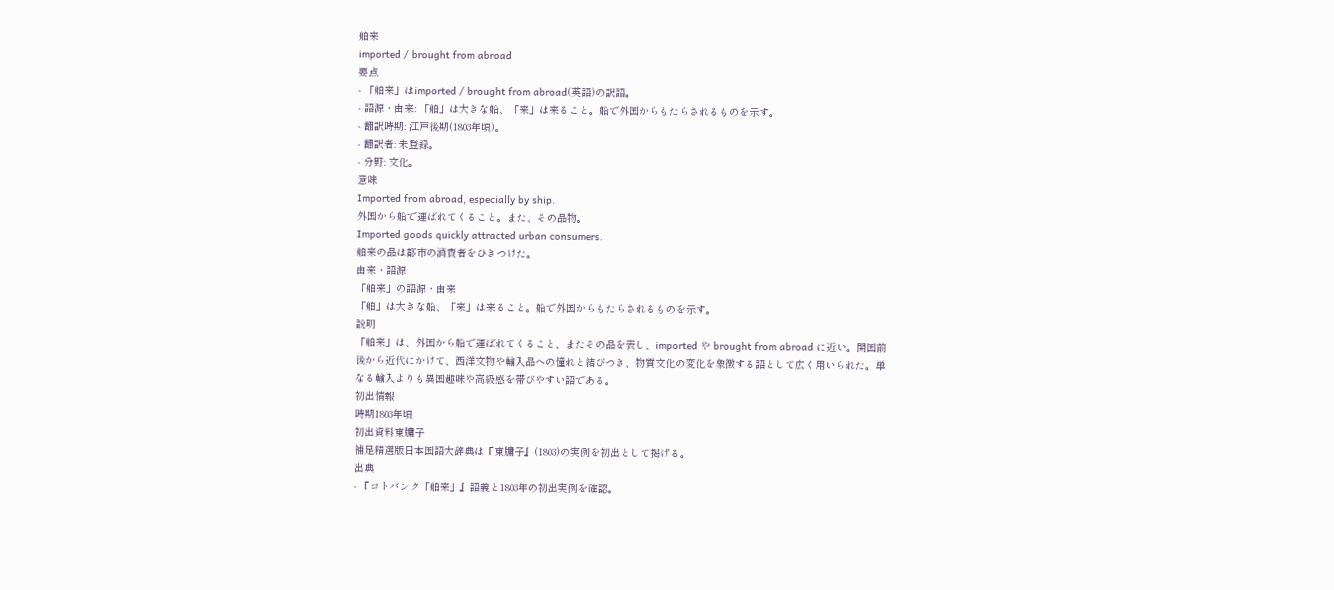舶来
imported / brought from abroad
要点
- 「舶来」はimported / brought from abroad(英語)の訳語。
- 語源・由来: 「舶」は大きな船、「来」は来ること。船で外国からもたらされるものを示す。
- 翻訳時期: 江戸後期(1803年頃)。
- 翻訳者: 未登録。
- 分野: 文化。
意味
Imported from abroad, especially by ship.
外国から船で運ばれてくること。また、その品物。
Imported goods quickly attracted urban consumers.
舶来の品は都市の消費者をひきつけた。
由来・語源
「舶来」の語源・由来
「舶」は大きな船、「来」は来ること。船で外国からもたらされるものを示す。
説明
「舶来」は、外国から船で運ばれてくること、またその品を表し、imported や brought from abroad に近い。開国前後から近代にかけて、西洋文物や輸入品への憧れと結びつき、物質文化の変化を象徴する語として広く用いられた。単なる輸入よりも異国趣味や高級感を帯びやすい語である。
初出情報
時期1803年頃
初出資料東牗子
補足精選版日本国語大辞典は『東牗子』(1803)の実例を初出として掲げる。
出典
- 『コトバンク「舶来」』語義と1803年の初出実例を確認。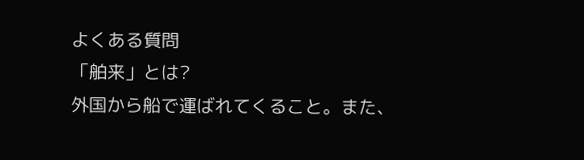よくある質問
「舶来」とは?
外国から船で運ばれてくること。また、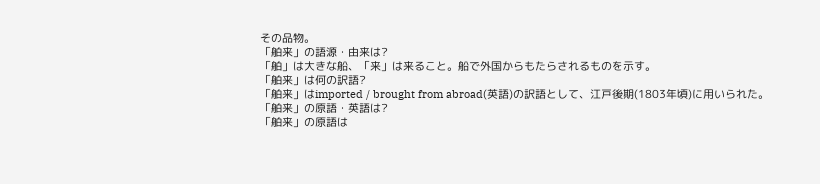その品物。
「舶来」の語源・由来は?
「舶」は大きな船、「来」は来ること。船で外国からもたらされるものを示す。
「舶来」は何の訳語?
「舶来」はimported / brought from abroad(英語)の訳語として、江戸後期(1803年頃)に用いられた。
「舶来」の原語・英語は?
「舶来」の原語は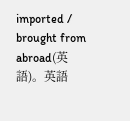imported / brought from abroad(英語)。英語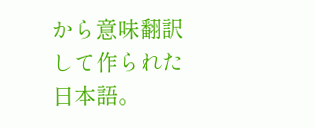から意味翻訳して作られた日本語。